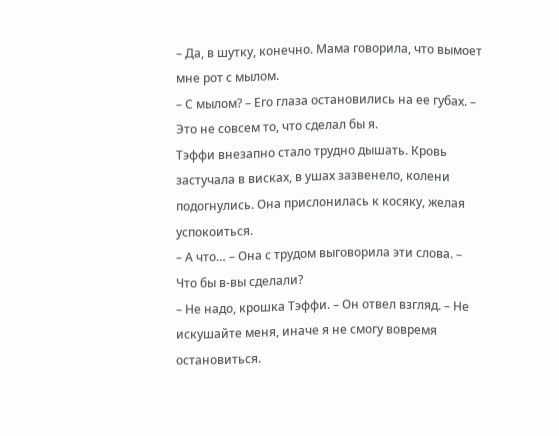– Да, в шутку, конечно. Мама говорила, что вымоет мне рот с мылом.
– С мылом? – Его глаза остановились на ее губах. – Это не совсем то, что сделал бы я.
Тэффи внезапно стало трудно дышать. Кровь застучала в висках, в ушах зазвенело, колени подогнулись. Она прислонилась к косяку, желая успокоиться.
– А что… – Она с трудом выговорила эти слова. – Что бы в-вы сделали?
– Не надо, крошка Тэффи. – Он отвел взгляд. – Не искушайте меня, иначе я не смогу вовремя остановиться.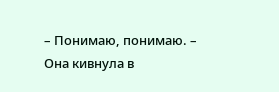– Понимаю, понимаю. – Она кивнула в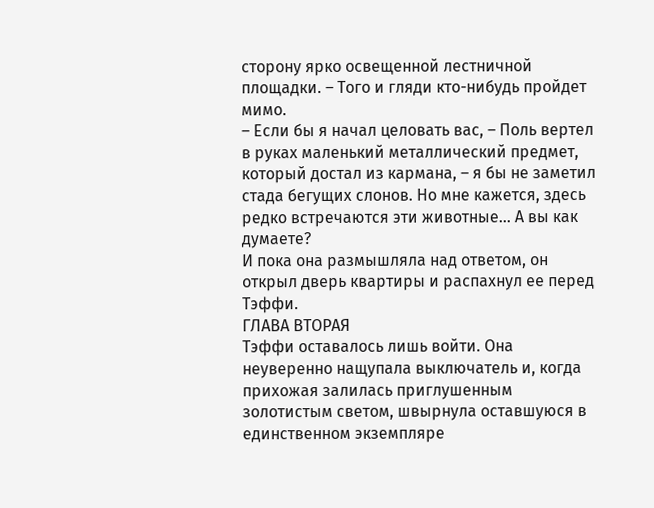сторону ярко освещенной лестничной площадки. – Того и гляди кто-нибудь пройдет мимо.
– Если бы я начал целовать вас, – Поль вертел в руках маленький металлический предмет, который достал из кармана, – я бы не заметил стада бегущих слонов. Но мне кажется, здесь редко встречаются эти животные… А вы как думаете?
И пока она размышляла над ответом, он открыл дверь квартиры и распахнул ее перед Тэффи.
ГЛАВА ВТОРАЯ
Тэффи оставалось лишь войти. Она неуверенно нащупала выключатель и, когда прихожая залилась приглушенным золотистым светом, швырнула оставшуюся в единственном экземпляре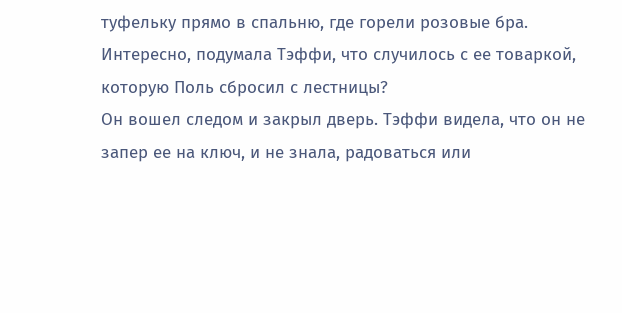туфельку прямо в спальню, где горели розовые бра. Интересно, подумала Тэффи, что случилось с ее товаркой, которую Поль сбросил с лестницы?
Он вошел следом и закрыл дверь. Тэффи видела, что он не запер ее на ключ, и не знала, радоваться или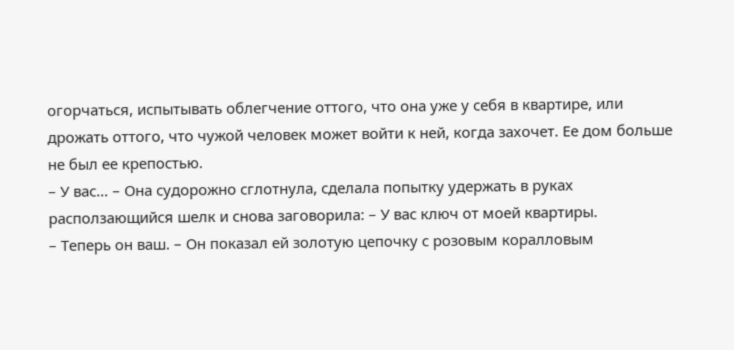огорчаться, испытывать облегчение оттого, что она уже у себя в квартире, или дрожать оттого, что чужой человек может войти к ней, когда захочет. Ее дом больше не был ее крепостью.
– У вас… – Она судорожно сглотнула, сделала попытку удержать в руках расползающийся шелк и снова заговорила: – У вас ключ от моей квартиры.
– Теперь он ваш. – Он показал ей золотую цепочку с розовым коралловым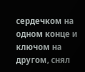сердечком на одном конце и ключом на другом, снял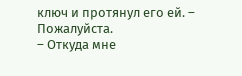ключ и протянул его ей. – Пожалуйста.
– Откуда мне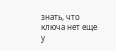знать, что ключа нет еще у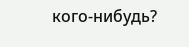кого-нибудь?